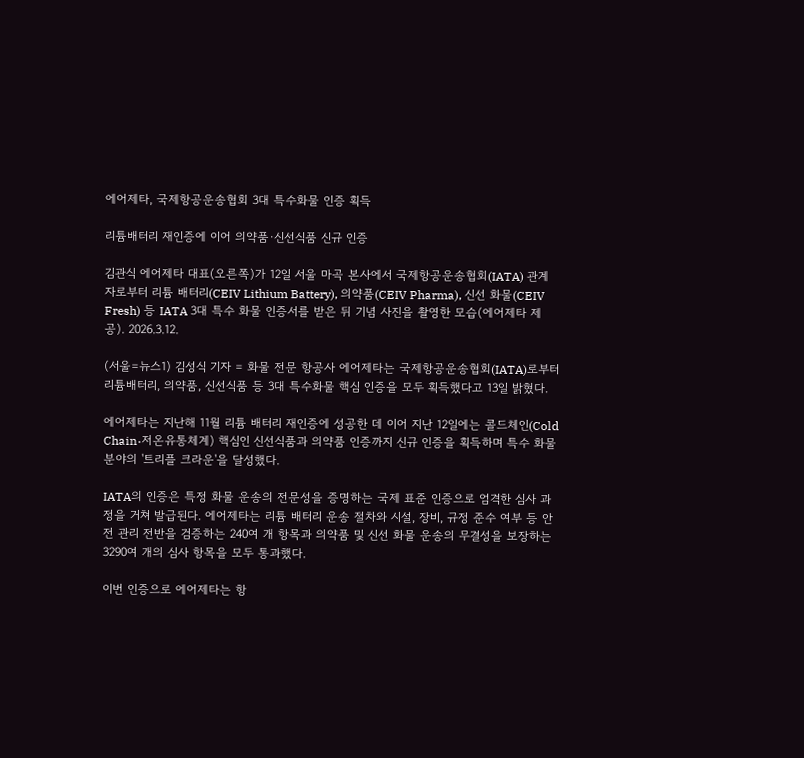에어제타, 국제항공운송협회 3대 특수화물 인증 획득

리튬배터리 재인증에 이어 의약품·신선식품 신규 인증

김관식 에어제타 대표(오른쪽)가 12일 서울 마곡 본사에서 국제항공운송협회(IATA) 관계자로부터 리튬 배터리(CEIV Lithium Battery), 의약품(CEIV Pharma), 신선 화물(CEIV Fresh) 등 IATA 3대 특수 화물 인증서를 받은 뒤 기념 사진을 촬영한 모습(에어제타 제공). 2026.3.12.

(서울=뉴스1) 김성식 기자 = 화물 전문 항공사 에어제타는 국제항공운송협회(IATA)로부터 리튬배터리, 의약품, 신선식품 등 3대 특수화물 핵심 인증을 모두 획득했다고 13일 밝혔다.

에어제타는 지난해 11월 리튬 배터리 재인증에 성공한 데 이어 지난 12일에는 콜드체인(Cold Chain·저온유통체계) 핵심인 신선식품과 의약품 인증까지 신규 인증을 획득하며 특수 화물 분야의 '트리플 크라운'을 달성했다.

IATA의 인증은 특정 화물 운송의 전문성을 증명하는 국제 표준 인증으로 엄격한 심사 과정을 거쳐 발급된다. 에어제타는 리튬 배터리 운송 절차와 시설, 장비, 규정 준수 여부 등 안전 관리 전반을 검증하는 240여 개 항목과 의약품 및 신선 화물 운송의 무결성을 보장하는 3290여 개의 심사 항목을 모두 통과했다.

이번 인증으로 에어제타는 항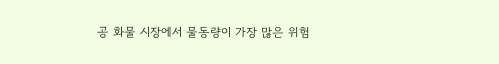공 화물 시장에서 물동량이 가장 많은 위험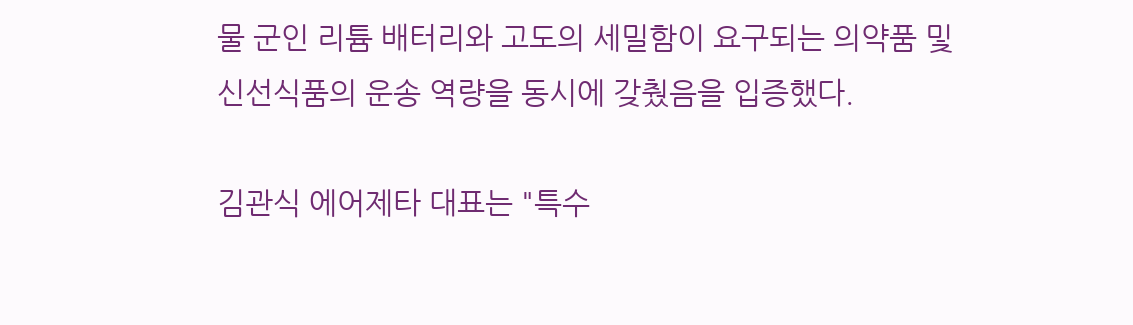물 군인 리튬 배터리와 고도의 세밀함이 요구되는 의약품 및 신선식품의 운송 역량을 동시에 갖췄음을 입증했다.

김관식 에어제타 대표는 "특수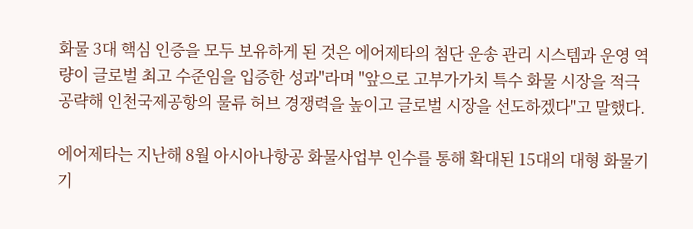화물 3대 핵심 인증을 모두 보유하게 된 것은 에어제타의 첨단 운송 관리 시스템과 운영 역량이 글로벌 최고 수준임을 입증한 성과"라며 "앞으로 고부가가치 특수 화물 시장을 적극 공략해 인천국제공항의 물류 허브 경쟁력을 높이고 글로벌 시장을 선도하겠다"고 말했다.

에어제타는 지난해 8월 아시아나항공 화물사업부 인수를 통해 확대된 15대의 대형 화물기 기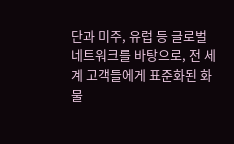단과 미주, 유럽 등 글로벌 네트워크를 바탕으로, 전 세계 고객들에게 표준화된 화물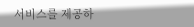서비스를 제공하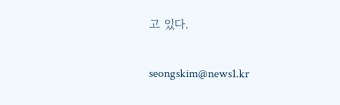고 있다.

seongskim@news1.kr